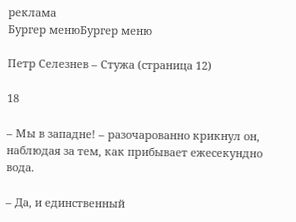реклама
Бургер менюБургер меню

Петр Селезнев – Стужа (страница 12)

18

– Мы в западне! – разочарованно крикнул он, наблюдая за тем, как прибывает ежесекундно вода.

– Да, и единственный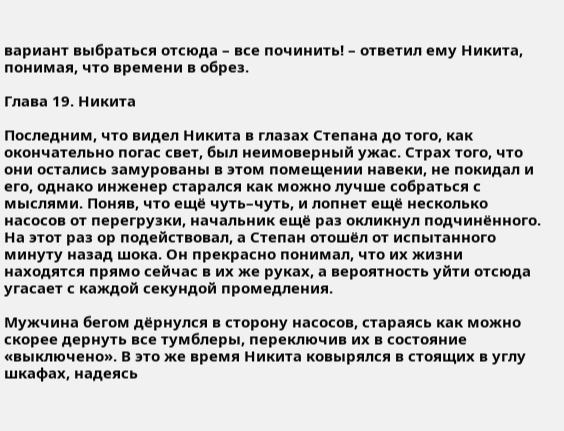вариант выбраться отсюда – все починить! – ответил ему Никита, понимая, что времени в обрез.

Глава 19. Никита

Последним, что видел Никита в глазах Степана до того, как окончательно погас свет, был неимоверный ужас. Страх того, что они остались замурованы в этом помещении навеки, не покидал и его, однако инженер старался как можно лучше собраться с мыслями. Поняв, что ещё чуть–чуть, и лопнет ещё несколько насосов от перегрузки, начальник ещё раз окликнул подчинённого. На этот раз ор подействовал, а Степан отошёл от испытанного минуту назад шока. Он прекрасно понимал, что их жизни находятся прямо сейчас в их же руках, а вероятность уйти отсюда угасает с каждой секундой промедления.

Мужчина бегом дёрнулся в сторону насосов, стараясь как можно скорее дернуть все тумблеры, переключив их в состояние «выключено». В это же время Никита ковырялся в стоящих в углу шкафах, надеясь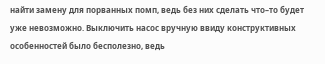найти замену для порванных помп, ведь без них сделать что–то будет уже невозможно. Выключить насос вручную ввиду конструктивных особенностей было бесполезно, ведь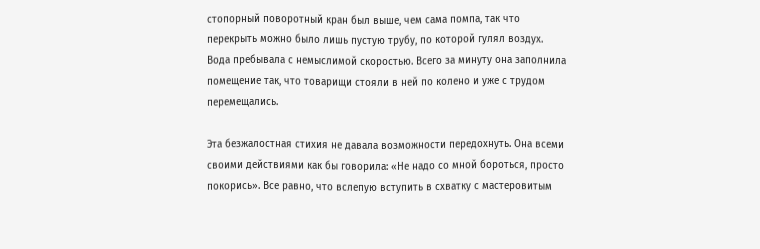стопорный поворотный кран был выше, чем сама помпа, так что перекрыть можно было лишь пустую трубу, по которой гулял воздух. Вода пребывала с немыслимой скоростью. Всего за минуту она заполнила помещение так, что товарищи стояли в ней по колено и уже с трудом перемещались.

Эта безжалостная стихия не давала возможности передохнуть. Она всеми своими действиями как бы говорила: «Не надо со мной бороться, просто покорись». Все равно, что вслепую вступить в схватку с мастеровитым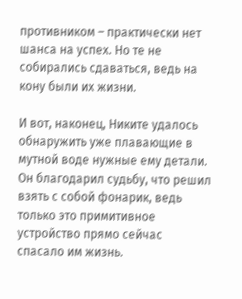противником – практически нет шанса на успех. Но те не собирались сдаваться, ведь на кону были их жизни.

И вот, наконец, Никите удалось обнаружить уже плавающие в мутной воде нужные ему детали. Он благодарил судьбу, что решил взять с собой фонарик, ведь только это примитивное устройство прямо сейчас спасало им жизнь.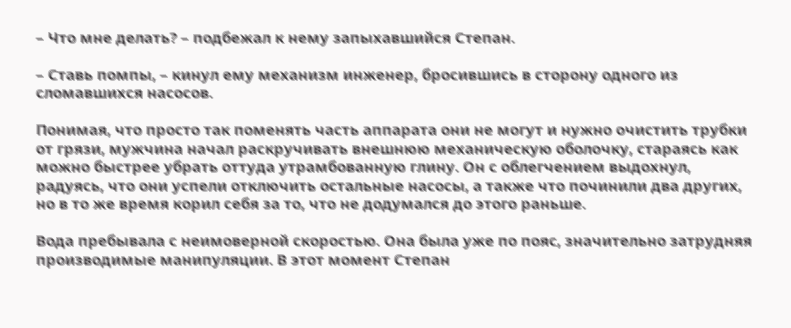– Что мне делать? – подбежал к нему запыхавшийся Степан.

– Ставь помпы, – кинул ему механизм инженер, бросившись в сторону одного из сломавшихся насосов.

Понимая, что просто так поменять часть аппарата они не могут и нужно очистить трубки от грязи, мужчина начал раскручивать внешнюю механическую оболочку, стараясь как можно быстрее убрать оттуда утрамбованную глину. Он с облегчением выдохнул, радуясь, что они успели отключить остальные насосы, а также что починили два других, но в то же время корил себя за то, что не додумался до этого раньше.

Вода пребывала с неимоверной скоростью. Она была уже по пояс, значительно затрудняя производимые манипуляции. В этот момент Степан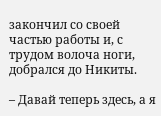закончил со своей частью работы и, с трудом волоча ноги, добрался до Никиты.

– Давай теперь здесь, а я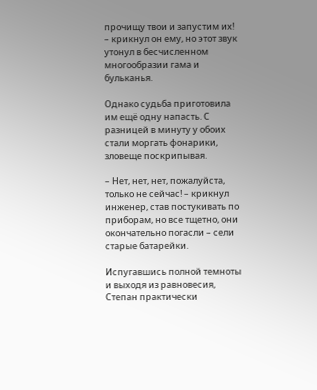прочищу твои и запустим их! – крикнул он ему, но этот звук утонул в бесчисленном многообразии гама и бульканья.

Однако судьба приготовила им ещё одну напасть. С разницей в минуту у обоих стали моргать фонарики, зловеще поскрипывая.

– Нет, нет, нет, пожалуйста, только не сейчас! – крикнул инженер, став постукивать по приборам, но все тщетно, они окончательно погасли – сели старые батарейки.

Испугавшись полной темноты и выходя из равновесия, Степан практически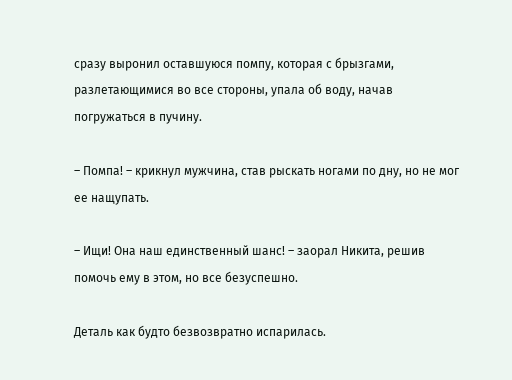сразу выронил оставшуюся помпу, которая с брызгами, разлетающимися во все стороны, упала об воду, начав погружаться в пучину.

– Помпа! – крикнул мужчина, став рыскать ногами по дну, но не мог ее нащупать.

– Ищи! Она наш единственный шанс! – заорал Никита, решив помочь ему в этом, но все безуспешно.

Деталь как будто безвозвратно испарилась.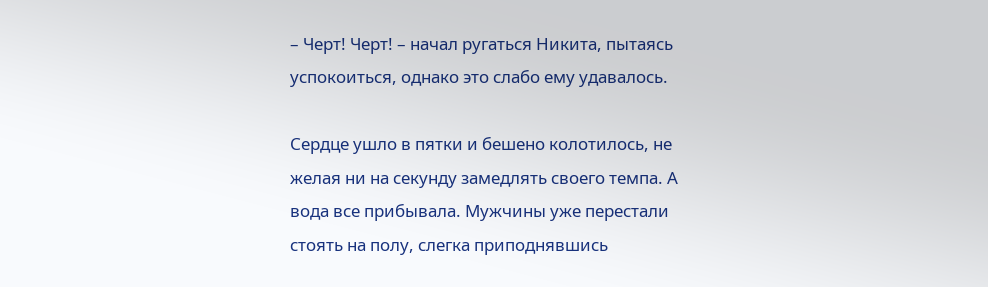– Черт! Черт! – начал ругаться Никита, пытаясь успокоиться, однако это слабо ему удавалось.

Сердце ушло в пятки и бешено колотилось, не желая ни на секунду замедлять своего темпа. А вода все прибывала. Мужчины уже перестали стоять на полу, слегка приподнявшись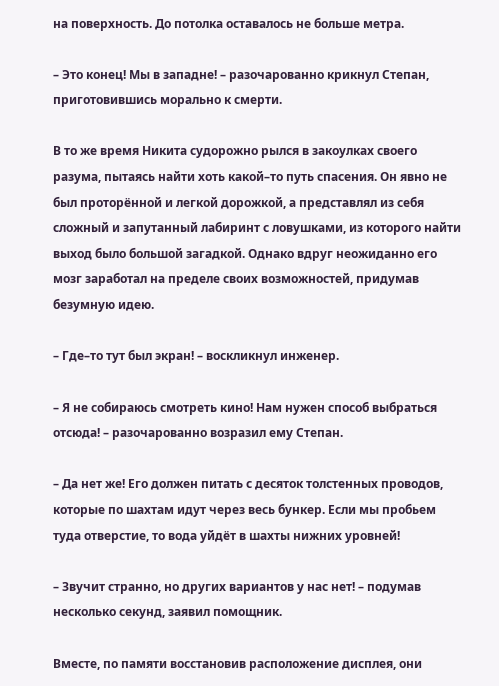на поверхность. До потолка оставалось не больше метра.

– Это конец! Мы в западне! – разочарованно крикнул Степан, приготовившись морально к смерти.

В то же время Никита судорожно рылся в закоулках своего разума, пытаясь найти хоть какой–то путь спасения. Он явно не был проторённой и легкой дорожкой, а представлял из себя сложный и запутанный лабиринт с ловушками, из которого найти выход было большой загадкой. Однако вдруг неожиданно его мозг заработал на пределе своих возможностей, придумав безумную идею.

– Где–то тут был экран! – воскликнул инженер.

– Я не собираюсь смотреть кино! Нам нужен способ выбраться отсюда! – разочарованно возразил ему Степан.

– Да нет же! Его должен питать с десяток толстенных проводов, которые по шахтам идут через весь бункер. Если мы пробьем туда отверстие, то вода уйдёт в шахты нижних уровней!

– Звучит странно, но других вариантов у нас нет! – подумав несколько секунд, заявил помощник.

Вместе, по памяти восстановив расположение дисплея, они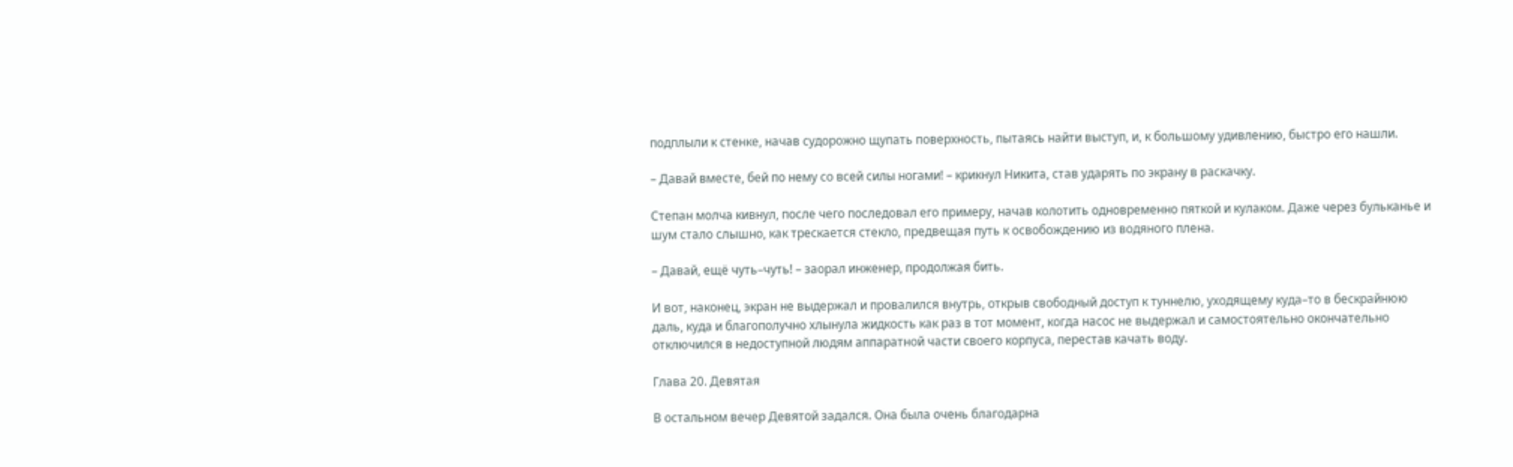подплыли к стенке, начав судорожно щупать поверхность, пытаясь найти выступ, и, к большому удивлению, быстро его нашли.

– Давай вместе, бей по нему со всей силы ногами! – крикнул Никита, став ударять по экрану в раскачку.

Степан молча кивнул, после чего последовал его примеру, начав колотить одновременно пяткой и кулаком. Даже через бульканье и шум стало слышно, как трескается стекло, предвещая путь к освобождению из водяного плена.

– Давай, ещё чуть–чуть! – заорал инженер, продолжая бить.

И вот, наконец, экран не выдержал и провалился внутрь, открыв свободный доступ к туннелю, уходящему куда–то в бескрайнюю даль, куда и благополучно хлынула жидкость как раз в тот момент, когда насос не выдержал и самостоятельно окончательно отключился в недоступной людям аппаратной части своего корпуса, перестав качать воду.

Глава 20. Девятая

В остальном вечер Девятой задался. Она была очень благодарна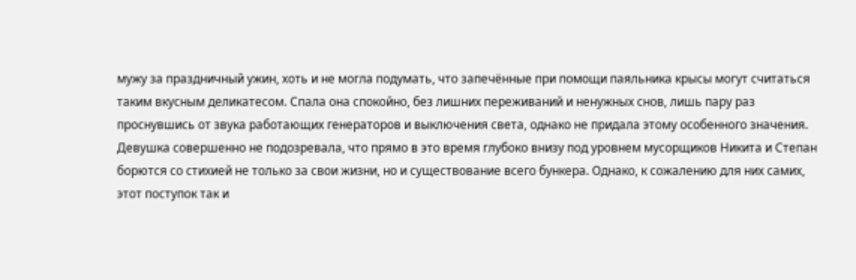мужу за праздничный ужин, хоть и не могла подумать, что запечённые при помощи паяльника крысы могут считаться таким вкусным деликатесом. Спала она спокойно, без лишних переживаний и ненужных снов, лишь пару раз проснувшись от звука работающих генераторов и выключения света, однако не придала этому особенного значения. Девушка совершенно не подозревала, что прямо в это время глубоко внизу под уровнем мусорщиков Никита и Степан борются со стихией не только за свои жизни, но и существование всего бункера. Однако, к сожалению для них самих, этот поступок так и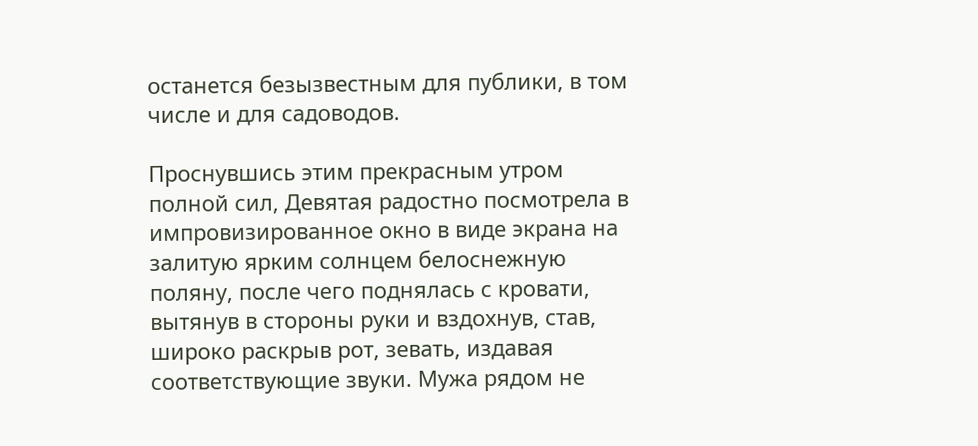останется безызвестным для публики, в том числе и для садоводов.

Проснувшись этим прекрасным утром полной сил, Девятая радостно посмотрела в импровизированное окно в виде экрана на залитую ярким солнцем белоснежную поляну, после чего поднялась с кровати, вытянув в стороны руки и вздохнув, став, широко раскрыв рот, зевать, издавая соответствующие звуки. Мужа рядом не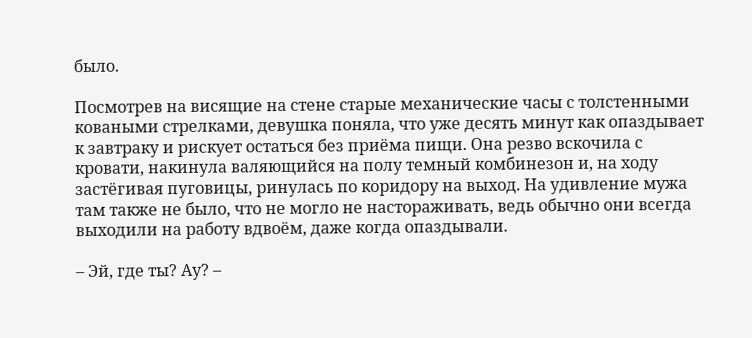было.

Посмотрев на висящие на стене старые механические часы с толстенными коваными стрелками, девушка поняла, что уже десять минут как опаздывает к завтраку и рискует остаться без приёма пищи. Она резво вскочила с кровати, накинула валяющийся на полу темный комбинезон и, на ходу застёгивая пуговицы, ринулась по коридору на выход. На удивление мужа там также не было, что не могло не настораживать, ведь обычно они всегда выходили на работу вдвоём, даже когда опаздывали.

– Эй, где ты? Ау? –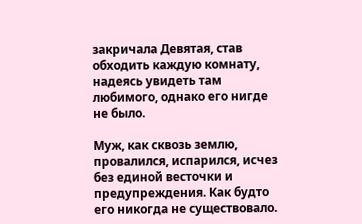закричала Девятая, став обходить каждую комнату, надеясь увидеть там любимого, однако его нигде не было.

Муж, как сквозь землю, провалился, испарился, исчез без единой весточки и предупреждения. Как будто его никогда не существовало.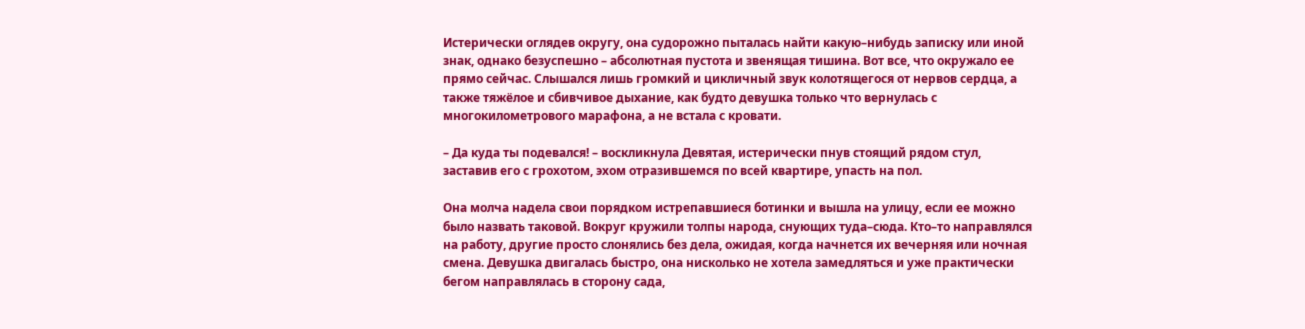Истерически оглядев округу, она судорожно пыталась найти какую–нибудь записку или иной знак, однако безуспешно – абсолютная пустота и звенящая тишина. Вот все, что окружало ее прямо сейчас. Слышался лишь громкий и цикличный звук колотящегося от нервов сердца, а также тяжёлое и сбивчивое дыхание, как будто девушка только что вернулась с многокилометрового марафона, а не встала с кровати.

– Да куда ты подевался! – воскликнула Девятая, истерически пнув стоящий рядом стул, заставив его с грохотом, эхом отразившемся по всей квартире, упасть на пол.

Она молча надела свои порядком истрепавшиеся ботинки и вышла на улицу, если ее можно было назвать таковой. Вокруг кружили толпы народа, снующих туда–сюда. Кто–то направлялся на работу, другие просто слонялись без дела, ожидая, когда начнется их вечерняя или ночная смена. Девушка двигалась быстро, она нисколько не хотела замедляться и уже практически бегом направлялась в сторону сада,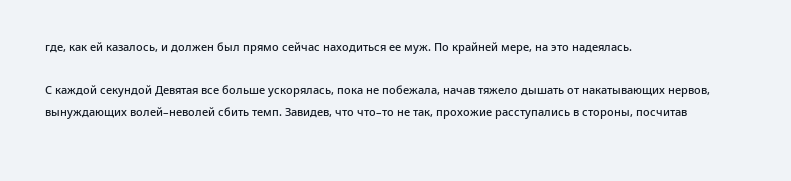где, как ей казалось, и должен был прямо сейчас находиться ее муж. По крайней мере, на это надеялась.

С каждой секундой Девятая все больше ускорялась, пока не побежала, начав тяжело дышать от накатывающих нервов, вынуждающих волей–неволей сбить темп. Завидев, что что–то не так, прохожие расступались в стороны, посчитав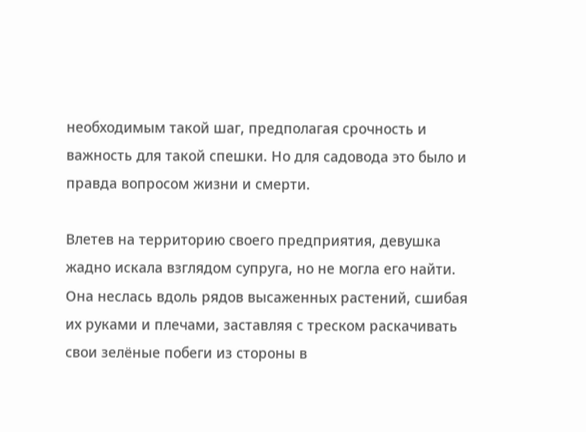необходимым такой шаг, предполагая срочность и важность для такой спешки. Но для садовода это было и правда вопросом жизни и смерти.

Влетев на территорию своего предприятия, девушка жадно искала взглядом супруга, но не могла его найти. Она неслась вдоль рядов высаженных растений, сшибая их руками и плечами, заставляя с треском раскачивать свои зелёные побеги из стороны в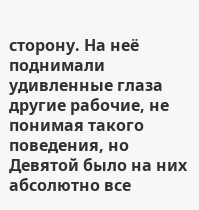сторону. На неё поднимали удивленные глаза другие рабочие, не понимая такого поведения, но Девятой было на них абсолютно все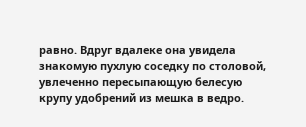равно. Вдруг вдалеке она увидела знакомую пухлую соседку по столовой, увлеченно пересыпающую белесую крупу удобрений из мешка в ведро.